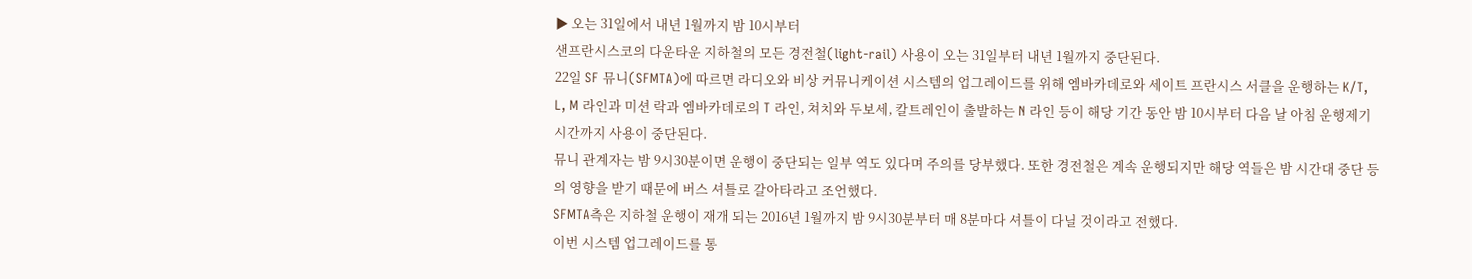▶ 오는 31일에서 내년 1월까지 밤 10시부터
샌프란시스코의 다운타운 지하철의 모든 경전철(light-rail) 사용이 오는 31일부터 내년 1월까지 중단된다.
22일 SF 뮤니(SFMTA)에 따르면 라디오와 비상 커뮤니케이션 시스템의 업그레이드를 위해 엠바카데로와 세이트 프란시스 서클을 운행하는 K/T, L, M 라인과 미션 락과 엠바카데로의 T 라인, 쳐치와 두보세, 칼트레인이 출발하는 N 라인 등이 해당 기간 동안 밤 10시부터 다음 날 아침 운행제기 시간까지 사용이 중단된다.
뮤니 관계자는 밤 9시30분이면 운행이 중단되는 일부 역도 있다며 주의를 당부했다. 또한 경전철은 계속 운행되지만 해당 역들은 밤 시간대 중단 등의 영향을 받기 때문에 버스 셔틀로 갈아타라고 조언했다.
SFMTA측은 지하철 운행이 재개 되는 2016년 1월까지 밤 9시30분부터 매 8분마다 셔틀이 다닐 것이라고 전했다.
이번 시스템 업그레이드를 통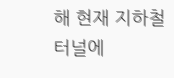해 현재 지하철 터널에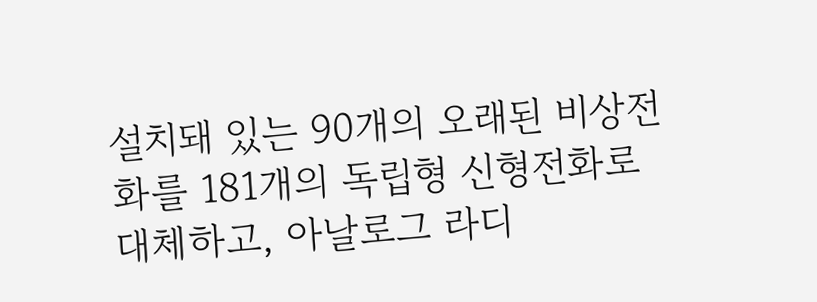설치돼 있는 90개의 오래된 비상전화를 181개의 독립형 신형전화로 대체하고, 아날로그 라디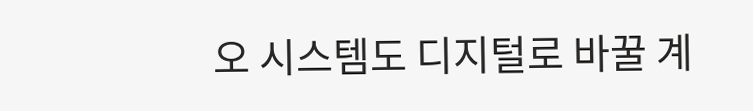오 시스템도 디지털로 바꿀 계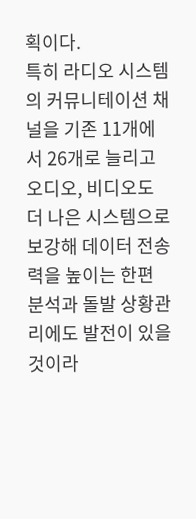획이다.
특히 라디오 시스템의 커뮤니테이션 채널을 기존 11개에서 26개로 늘리고 오디오, 비디오도 더 나은 시스템으로 보강해 데이터 전송력을 높이는 한편 분석과 돌발 상황관리에도 발전이 있을 것이라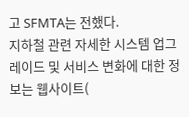고 SFMTA는 전했다.
지하철 관련 자세한 시스템 업그레이드 및 서비스 변화에 대한 정보는 웹사이트(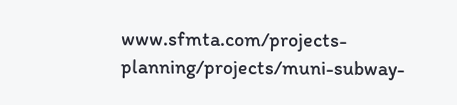www.sfmta.com/projects-planning/projects/muni-subway-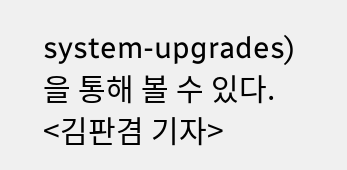system-upgrades)을 통해 볼 수 있다.
<김판겸 기자>